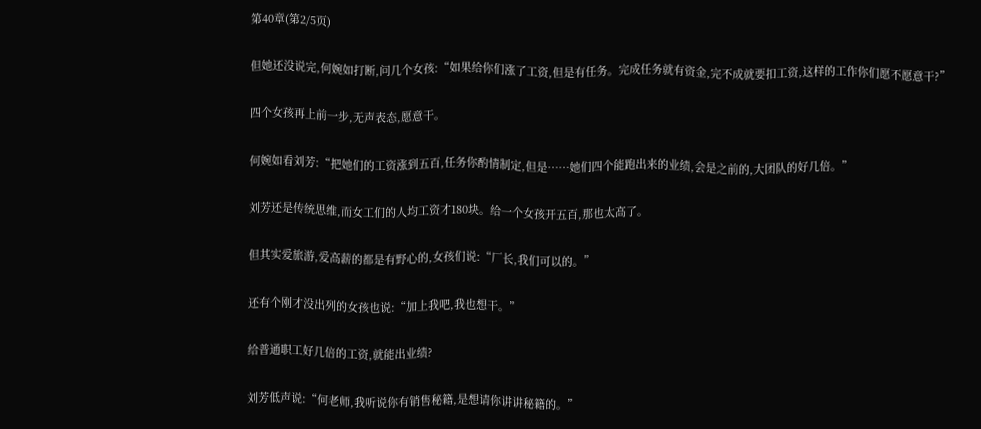第40章(第2/5页)

但她还没说完,何婉如打断,问几个女孩:“如果给你们涨了工资,但是有任务。完成任务就有资金,完不成就要扣工资,这样的工作你们愿不愿意干?”

四个女孩再上前一步,无声表态,愿意干。

何婉如看刘芳:“把她们的工资涨到五百,任务你酌情制定,但是……她们四个能跑出来的业绩,会是之前的,大团队的好几倍。”

刘芳还是传统思维,而女工们的人均工资才180块。给一个女孩开五百,那也太高了。

但其实爱旅游,爱高薪的都是有野心的,女孩们说:“厂长,我们可以的。”

还有个刚才没出列的女孩也说:“加上我吧,我也想干。”

给普通职工好几倍的工资,就能出业绩?

刘芳低声说:“何老师,我听说你有销售秘籍,是想请你讲讲秘籍的。”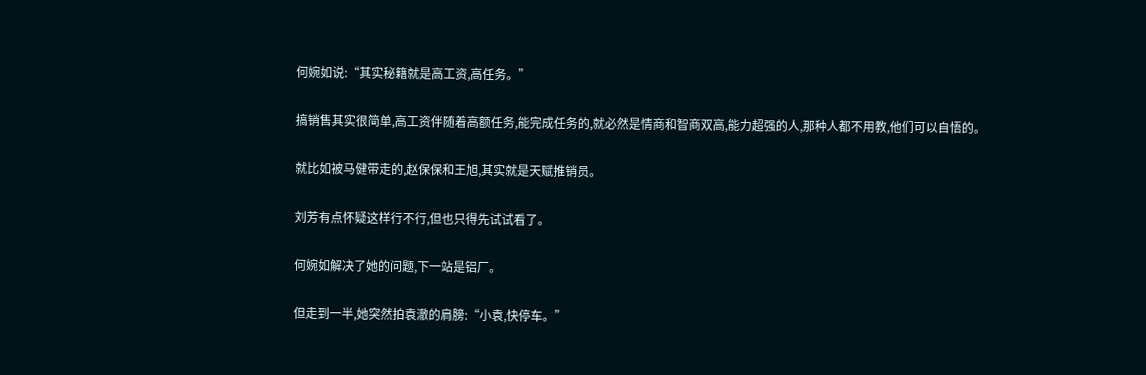何婉如说:“其实秘籍就是高工资,高任务。”

搞销售其实很简单,高工资伴随着高额任务,能完成任务的,就必然是情商和智商双高,能力超强的人,那种人都不用教,他们可以自悟的。

就比如被马健带走的,赵保保和王旭,其实就是天赋推销员。

刘芳有点怀疑这样行不行,但也只得先试试看了。

何婉如解决了她的问题,下一站是铝厂。

但走到一半,她突然拍袁澈的肩膀:“小袁,快停车。”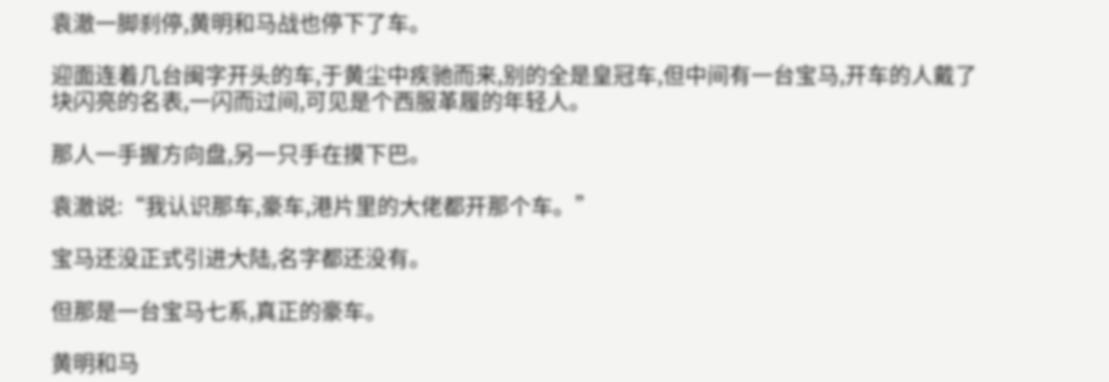袁澈一脚刹停,黄明和马战也停下了车。

迎面连着几台闽字开头的车,于黄尘中疾驰而来,别的全是皇冠车,但中间有一台宝马,开车的人戴了块闪亮的名表,一闪而过间,可见是个西服革履的年轻人。

那人一手握方向盘,另一只手在摸下巴。

袁澈说:“我认识那车,豪车,港片里的大佬都开那个车。”

宝马还没正式引进大陆,名字都还没有。

但那是一台宝马七系,真正的豪车。

黄明和马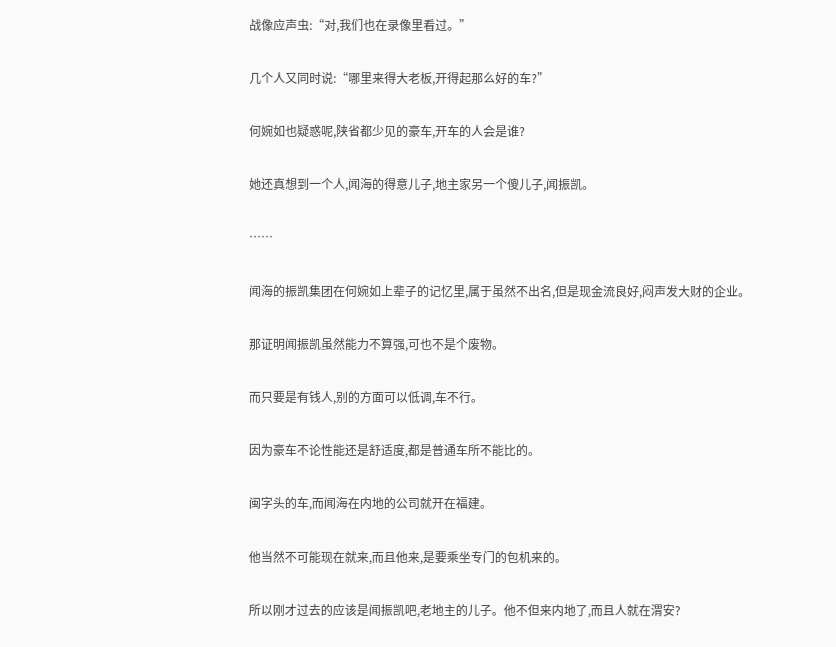战像应声虫:“对,我们也在录像里看过。”

几个人又同时说:“哪里来得大老板,开得起那么好的车?”

何婉如也疑惑呢,陕省都少见的豪车,开车的人会是谁?

她还真想到一个人,闻海的得意儿子,地主家另一个傻儿子,闻振凯。

……

闻海的振凯集团在何婉如上辈子的记忆里,属于虽然不出名,但是现金流良好,闷声发大财的企业。

那证明闻振凯虽然能力不算强,可也不是个废物。

而只要是有钱人,别的方面可以低调,车不行。

因为豪车不论性能还是舒适度,都是普通车所不能比的。

闽字头的车,而闻海在内地的公司就开在福建。

他当然不可能现在就来,而且他来,是要乘坐专门的包机来的。

所以刚才过去的应该是闻振凯吧,老地主的儿子。他不但来内地了,而且人就在渭安?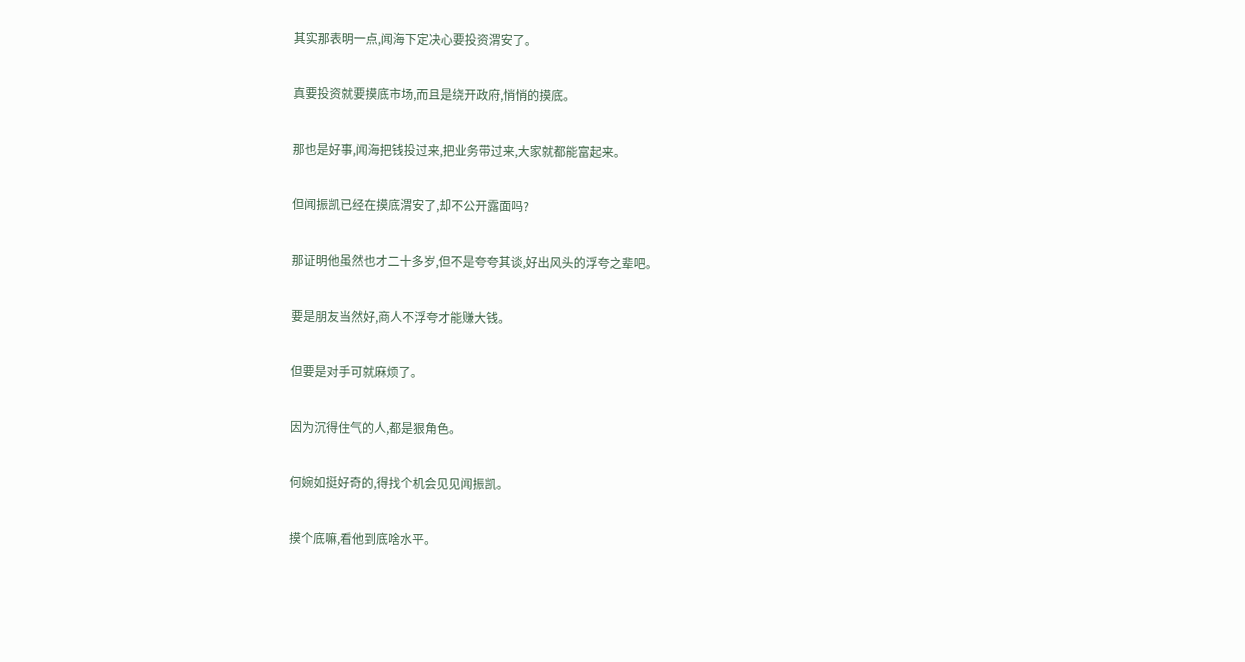其实那表明一点,闻海下定决心要投资渭安了。

真要投资就要摸底市场,而且是绕开政府,悄悄的摸底。

那也是好事,闻海把钱投过来,把业务带过来,大家就都能富起来。

但闻振凯已经在摸底渭安了,却不公开露面吗?

那证明他虽然也才二十多岁,但不是夸夸其谈,好出风头的浮夸之辈吧。

要是朋友当然好,商人不浮夸才能赚大钱。

但要是对手可就麻烦了。

因为沉得住气的人,都是狠角色。

何婉如挺好奇的,得找个机会见见闻振凯。

摸个底嘛,看他到底啥水平。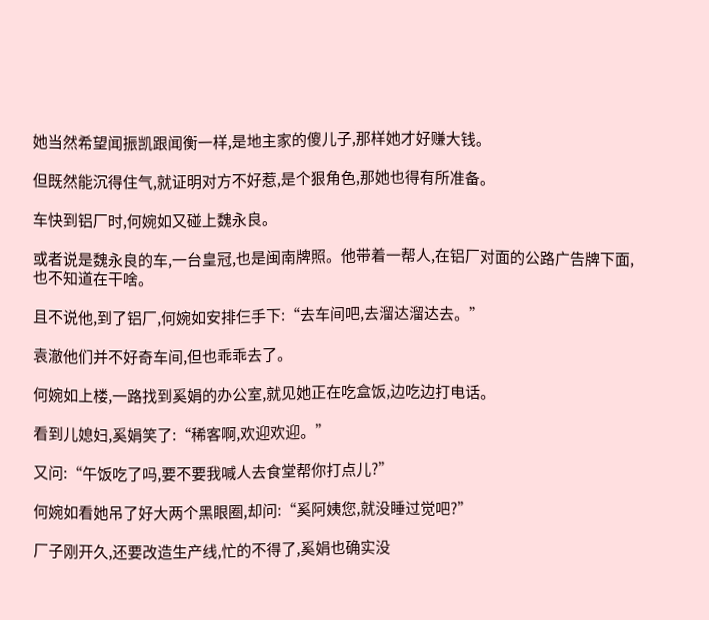她当然希望闻振凯跟闻衡一样,是地主家的傻儿子,那样她才好赚大钱。

但既然能沉得住气,就证明对方不好惹,是个狠角色,那她也得有所准备。

车快到铝厂时,何婉如又碰上魏永良。

或者说是魏永良的车,一台皇冠,也是闽南牌照。他带着一帮人,在铝厂对面的公路广告牌下面,也不知道在干啥。

且不说他,到了铝厂,何婉如安排仨手下:“去车间吧,去溜达溜达去。”

袁澈他们并不好奇车间,但也乖乖去了。

何婉如上楼,一路找到奚娟的办公室,就见她正在吃盒饭,边吃边打电话。

看到儿媳妇,奚娟笑了:“稀客啊,欢迎欢迎。”

又问:“午饭吃了吗,要不要我喊人去食堂帮你打点儿?”

何婉如看她吊了好大两个黑眼圈,却问:“奚阿姨您,就没睡过觉吧?”

厂子刚开久,还要改造生产线,忙的不得了,奚娟也确实没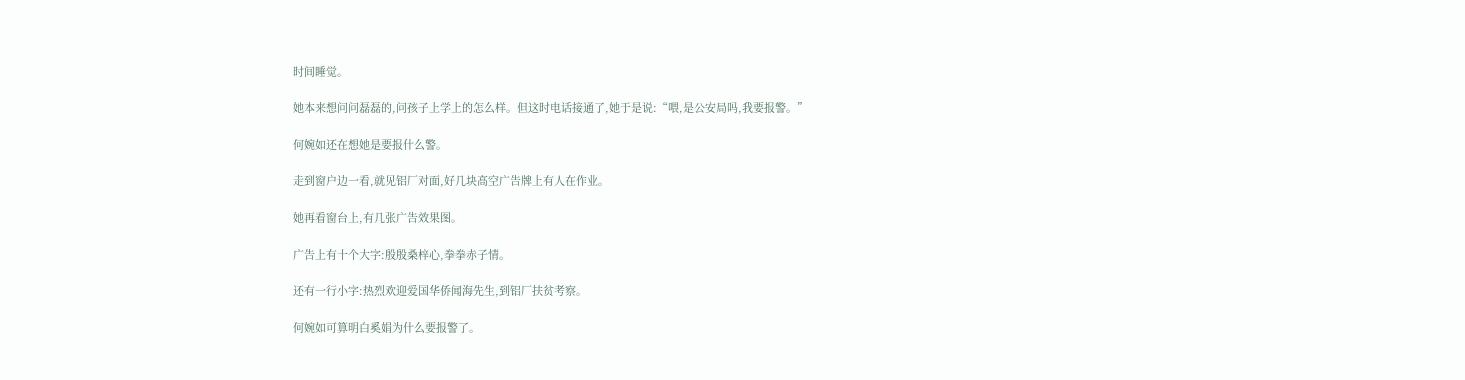时间睡觉。

她本来想问问磊磊的,问孩子上学上的怎么样。但这时电话接通了,她于是说:“喂,是公安局吗,我要报警。”

何婉如还在想她是要报什么警。

走到窗户边一看,就见铝厂对面,好几块高空广告牌上有人在作业。

她再看窗台上,有几张广告效果图。

广告上有十个大字:殷殷桑梓心,拳拳赤子情。

还有一行小字:热烈欢迎爱国华侨闻海先生,到铝厂扶贫考察。

何婉如可算明白奚娟为什么要报警了。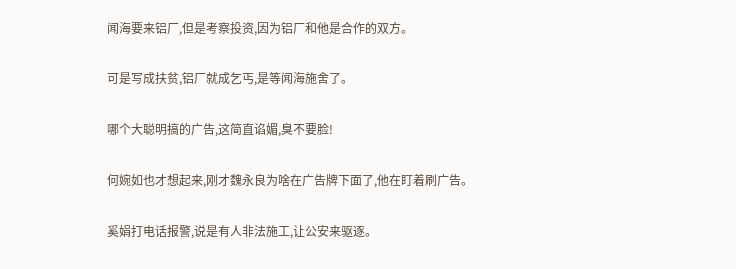闻海要来铝厂,但是考察投资,因为铝厂和他是合作的双方。

可是写成扶贫,铝厂就成乞丐,是等闻海施舍了。

哪个大聪明搞的广告,这简直谄媚,臭不要脸!

何婉如也才想起来,刚才魏永良为啥在广告牌下面了,他在盯着刷广告。

奚娟打电话报警,说是有人非法施工,让公安来驱逐。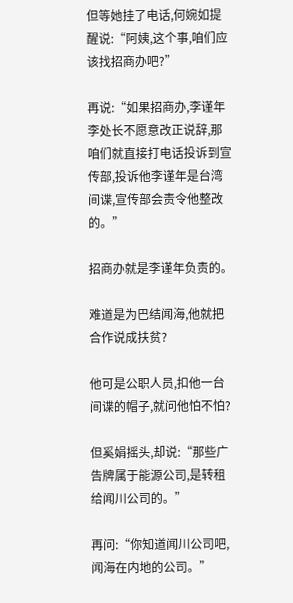但等她挂了电话,何婉如提醒说:“阿姨,这个事,咱们应该找招商办吧?”

再说:“如果招商办,李谨年李处长不愿意改正说辞,那咱们就直接打电话投诉到宣传部,投诉他李谨年是台湾间谍,宣传部会责令他整改的。”

招商办就是李谨年负责的。

难道是为巴结闻海,他就把合作说成扶贫?

他可是公职人员,扣他一台间谍的帽子,就问他怕不怕?

但奚娟摇头,却说:“那些广告牌属于能源公司,是转租给闻川公司的。”

再问:“你知道闻川公司吧,闻海在内地的公司。”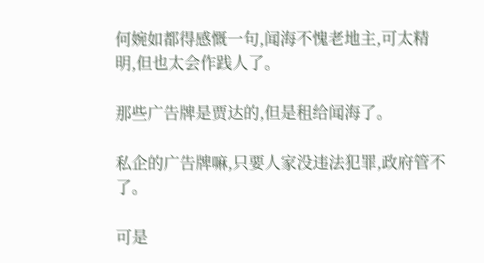何婉如都得感慨一句,闻海不愧老地主,可太精明,但也太会作践人了。

那些广告牌是贾达的,但是租给闻海了。

私企的广告牌嘛,只要人家没违法犯罪,政府管不了。

可是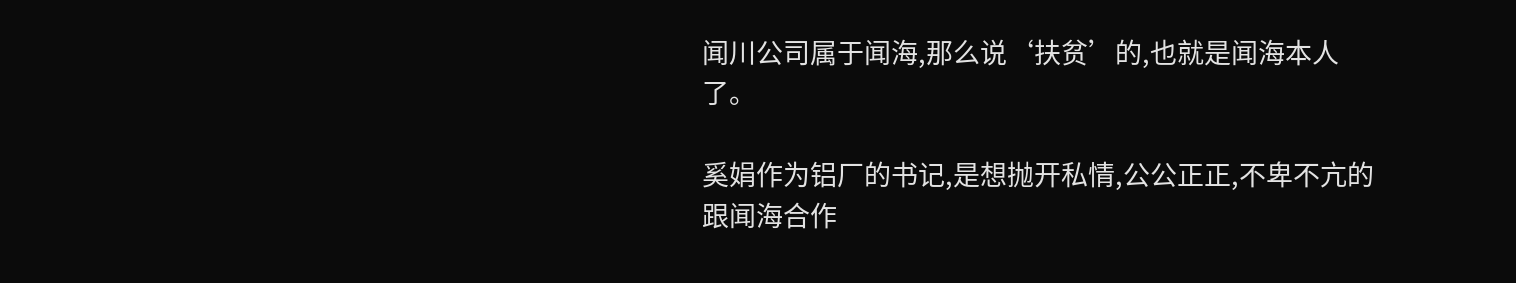闻川公司属于闻海,那么说‘扶贫’的,也就是闻海本人了。

奚娟作为铝厂的书记,是想抛开私情,公公正正,不卑不亢的跟闻海合作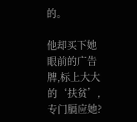的。

他却买下她眼前的广告牌,标上大大的‘扶贫’,专门膈应她?